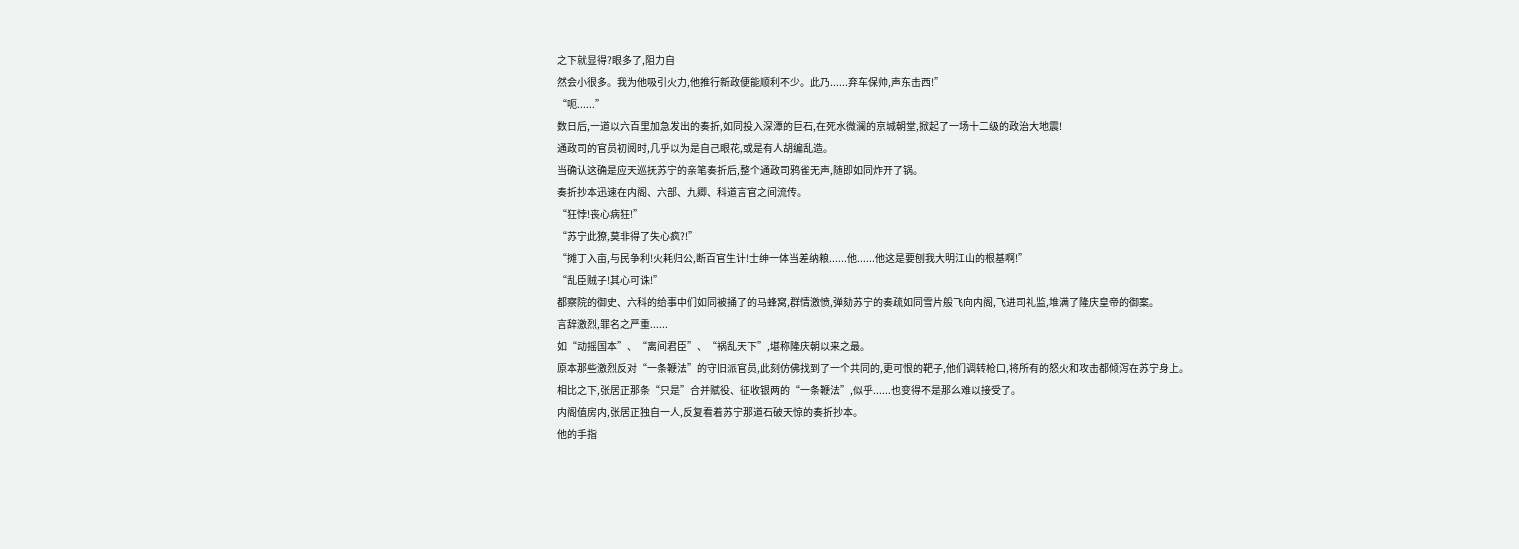之下就显得?眼多了,阻力自
然会小很多。我为他吸引火力,他推行新政便能顺利不少。此乃......弃车保帅,声东击西!”
“呃......”
数日后,一道以六百里加急发出的奏折,如同投入深潭的巨石,在死水微澜的京城朝堂,掀起了一场十二级的政治大地震!
通政司的官员初阅时,几乎以为是自己眼花,或是有人胡编乱造。
当确认这确是应天巡抚苏宁的亲笔奏折后,整个通政司鸦雀无声,随即如同炸开了锅。
奏折抄本迅速在内阁、六部、九卿、科道言官之间流传。
“狂悖!丧心病狂!”
“苏宁此獠,莫非得了失心疯?!”
“摊丁入亩,与民争利!火耗归公,断百官生计!士绅一体当差纳粮......他......他这是要刨我大明江山的根基啊!”
“乱臣贼子!其心可诛!”
都察院的御史、六科的给事中们如同被捅了的马蜂窝,群情激愤,弹劾苏宁的奏疏如同雪片般飞向内阁,飞进司礼监,堆满了隆庆皇帝的御案。
言辞激烈,罪名之严重......
如“动摇国本”、“离间君臣”、“祸乱天下”,堪称隆庆朝以来之最。
原本那些激烈反对“一条鞭法”的守旧派官员,此刻仿佛找到了一个共同的,更可恨的靶子,他们调转枪口,将所有的怒火和攻击都倾泻在苏宁身上。
相比之下,张居正那条“只是”合并赋役、征收银两的“一条鞭法”,似乎......也变得不是那么难以接受了。
内阁值房内,张居正独自一人,反复看着苏宁那道石破天惊的奏折抄本。
他的手指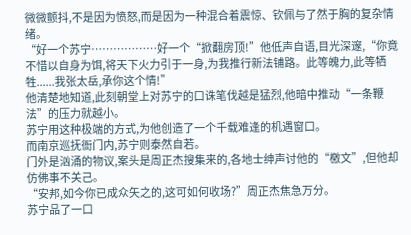微微颤抖,不是因为愤怒,而是因为一种混合着震惊、钦佩与了然于胸的复杂情绪。
“好一个苏宁………………好一个“掀翻房顶!”他低声自语,目光深邃,“你竟不惜以自身为饵,将天下火力引于一身,为我推行新法铺路。此等魄力,此等牺牲......我张太岳,承你这个情!”
他清楚地知道,此刻朝堂上对苏宁的口诛笔伐越是猛烈,他暗中推动“一条鞭法”的压力就越小。
苏宁用这种极端的方式,为他创造了一个千载难逢的机遇窗口。
而南京巡抚衙门内,苏宁则泰然自若。
门外是汹涌的物议,案头是周正杰搜集来的,各地士绅声讨他的“檄文”,但他却仿佛事不关己。
“安邦,如今你已成众矢之的,这可如何收场?”周正杰焦急万分。
苏宁品了一口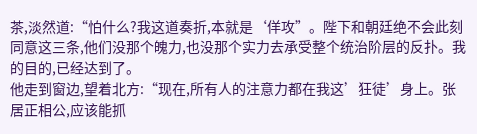茶,淡然道:“怕什么?我这道奏折,本就是‘佯攻”。陛下和朝廷绝不会此刻同意这三条,他们没那个魄力,也没那个实力去承受整个统治阶层的反扑。我的目的,已经达到了。
他走到窗边,望着北方:“现在,所有人的注意力都在我这’狂徒’身上。张居正相公,应该能抓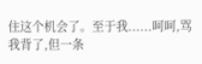住这个机会了。至于我......呵呵,骂我背了,但一条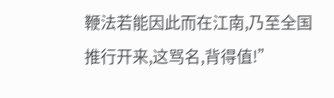鞭法若能因此而在江南,乃至全国推行开来,这骂名,背得值!”